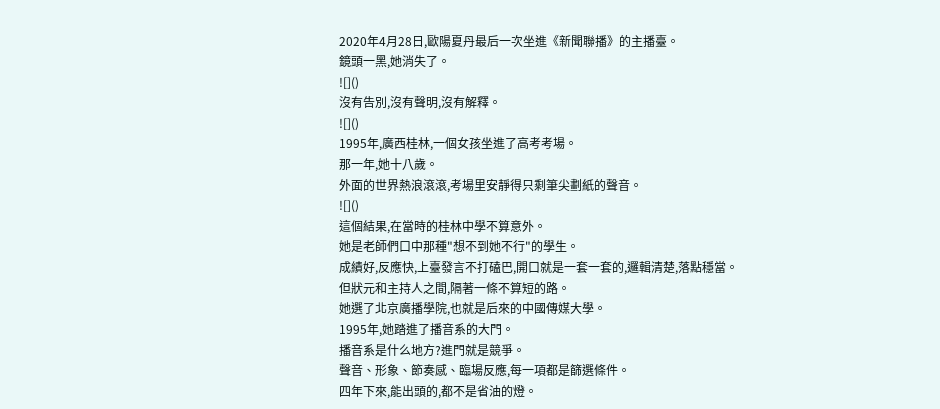2020年4月28日,歐陽夏丹最后一次坐進《新聞聯播》的主播臺。
鏡頭一黑,她消失了。
![]()
沒有告別,沒有聲明,沒有解釋。
![]()
1995年,廣西桂林,一個女孩坐進了高考考場。
那一年,她十八歲。
外面的世界熱浪滾滾,考場里安靜得只剩筆尖劃紙的聲音。
![]()
這個結果,在當時的桂林中學不算意外。
她是老師們口中那種"想不到她不行"的學生。
成績好,反應快,上臺發言不打磕巴,開口就是一套一套的,邏輯清楚,落點穩當。
但狀元和主持人之間,隔著一條不算短的路。
她選了北京廣播學院,也就是后來的中國傳媒大學。
1995年,她踏進了播音系的大門。
播音系是什么地方?進門就是競爭。
聲音、形象、節奏感、臨場反應,每一項都是篩選條件。
四年下來,能出頭的,都不是省油的燈。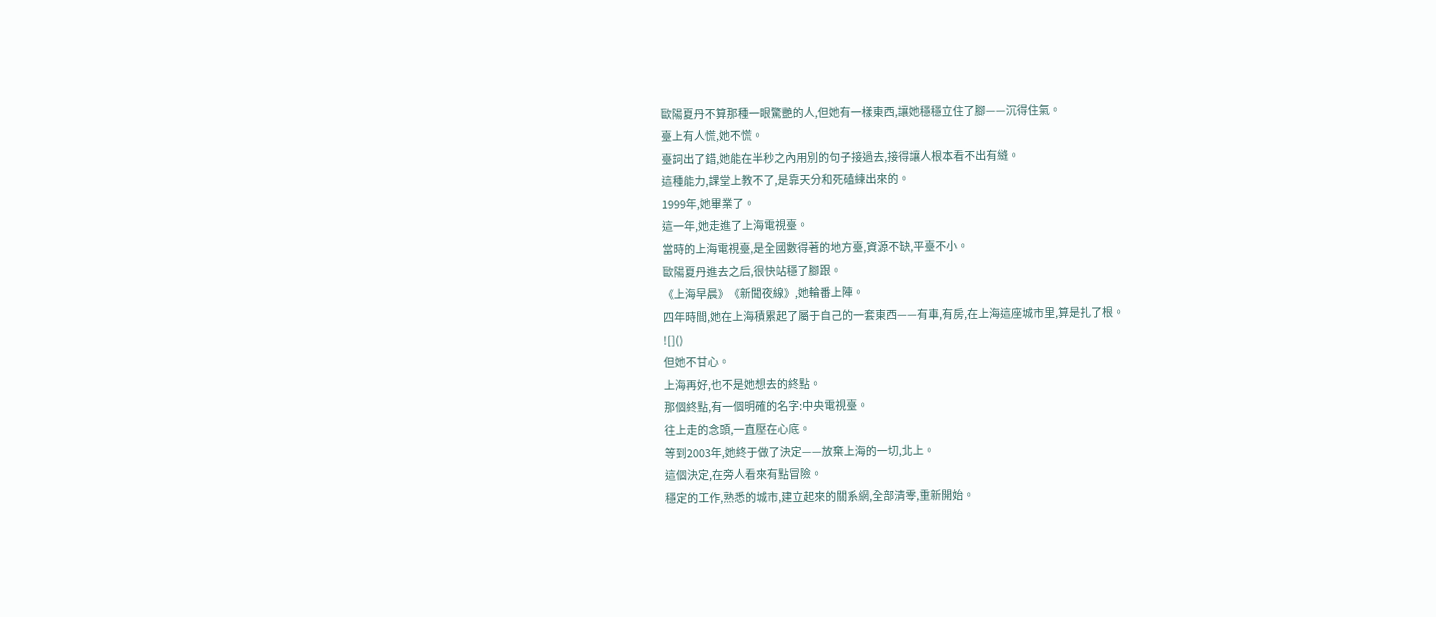歐陽夏丹不算那種一眼驚艷的人,但她有一樣東西,讓她穩穩立住了腳——沉得住氣。
臺上有人慌,她不慌。
臺詞出了錯,她能在半秒之內用別的句子接過去,接得讓人根本看不出有縫。
這種能力,課堂上教不了,是靠天分和死磕練出來的。
1999年,她畢業了。
這一年,她走進了上海電視臺。
當時的上海電視臺,是全國數得著的地方臺,資源不缺,平臺不小。
歐陽夏丹進去之后,很快站穩了腳跟。
《上海早晨》《新聞夜線》,她輪番上陣。
四年時間,她在上海積累起了屬于自己的一套東西——有車,有房,在上海這座城市里,算是扎了根。
![]()
但她不甘心。
上海再好,也不是她想去的終點。
那個終點,有一個明確的名字:中央電視臺。
往上走的念頭,一直壓在心底。
等到2003年,她終于做了決定——放棄上海的一切,北上。
這個決定,在旁人看來有點冒險。
穩定的工作,熟悉的城市,建立起來的關系網,全部清零,重新開始。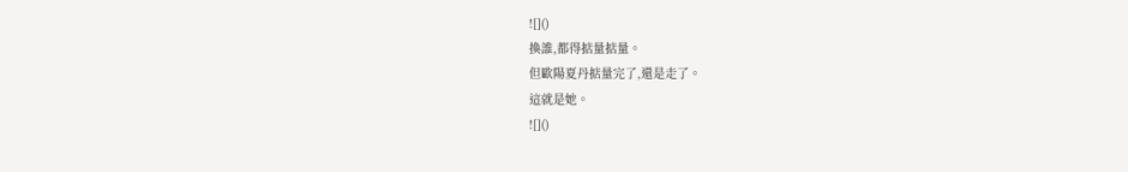![]()
換誰,都得掂量掂量。
但歐陽夏丹掂量完了,還是走了。
這就是她。
![]()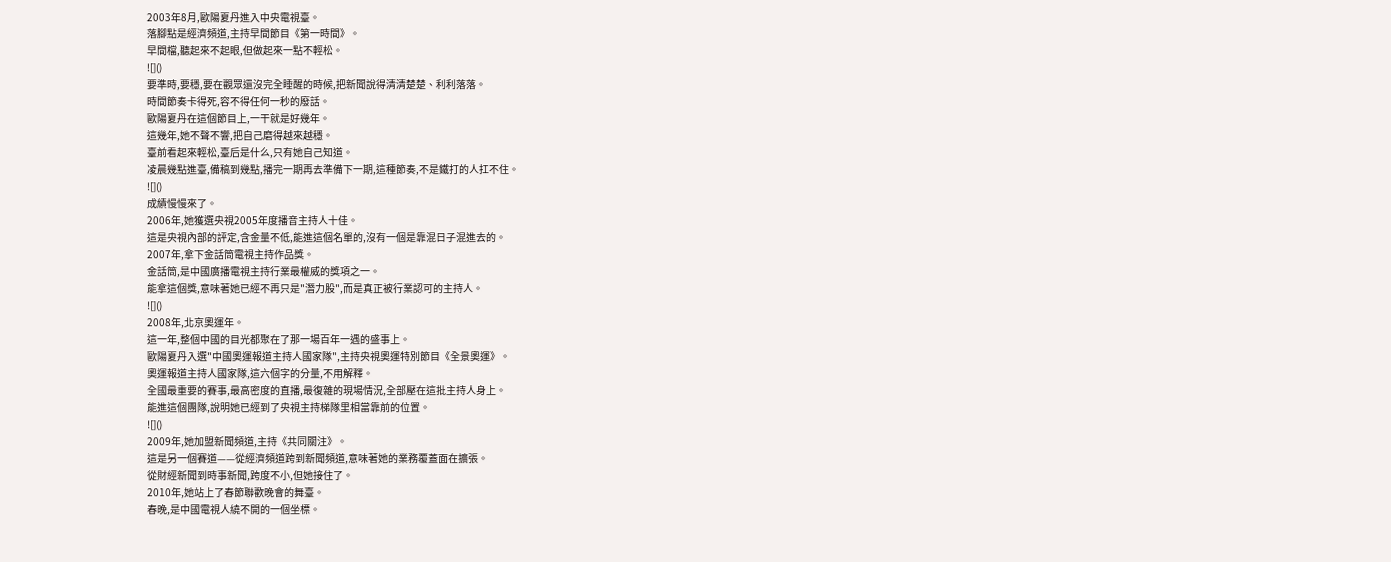2003年8月,歐陽夏丹進入中央電視臺。
落腳點是經濟頻道,主持早間節目《第一時間》。
早間檔,聽起來不起眼,但做起來一點不輕松。
![]()
要準時,要穩,要在觀眾還沒完全睡醒的時候,把新聞說得清清楚楚、利利落落。
時間節奏卡得死,容不得任何一秒的廢話。
歐陽夏丹在這個節目上,一干就是好幾年。
這幾年,她不聲不響,把自己磨得越來越穩。
臺前看起來輕松,臺后是什么,只有她自己知道。
凌晨幾點進臺,備稿到幾點,播完一期再去準備下一期,這種節奏,不是鐵打的人扛不住。
![]()
成績慢慢來了。
2006年,她獲選央視2005年度播音主持人十佳。
這是央視內部的評定,含金量不低,能進這個名單的,沒有一個是靠混日子混進去的。
2007年,拿下金話筒電視主持作品獎。
金話筒,是中國廣播電視主持行業最權威的獎項之一。
能拿這個獎,意味著她已經不再只是"潛力股",而是真正被行業認可的主持人。
![]()
2008年,北京奧運年。
這一年,整個中國的目光都聚在了那一場百年一遇的盛事上。
歐陽夏丹入選"中國奧運報道主持人國家隊",主持央視奧運特別節目《全景奧運》。
奧運報道主持人國家隊,這六個字的分量,不用解釋。
全國最重要的賽事,最高密度的直播,最復雜的現場情況,全部壓在這批主持人身上。
能進這個團隊,說明她已經到了央視主持梯隊里相當靠前的位置。
![]()
2009年,她加盟新聞頻道,主持《共同關注》。
這是另一個賽道——從經濟頻道跨到新聞頻道,意味著她的業務覆蓋面在擴張。
從財經新聞到時事新聞,跨度不小,但她接住了。
2010年,她站上了春節聯歡晚會的舞臺。
春晚,是中國電視人繞不開的一個坐標。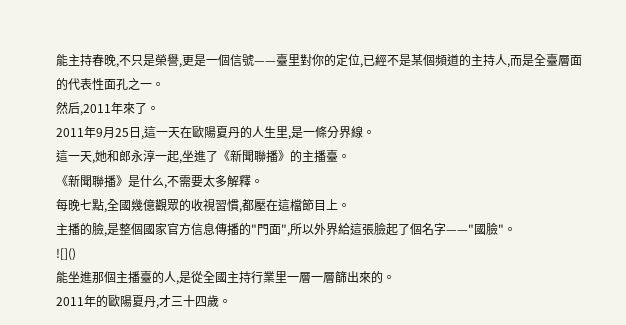能主持春晚,不只是榮譽,更是一個信號——臺里對你的定位,已經不是某個頻道的主持人,而是全臺層面的代表性面孔之一。
然后,2011年來了。
2011年9月25日,這一天在歐陽夏丹的人生里,是一條分界線。
這一天,她和郎永淳一起,坐進了《新聞聯播》的主播臺。
《新聞聯播》是什么,不需要太多解釋。
每晚七點,全國幾億觀眾的收視習慣,都壓在這檔節目上。
主播的臉,是整個國家官方信息傳播的"門面",所以外界給這張臉起了個名字——"國臉"。
![]()
能坐進那個主播臺的人,是從全國主持行業里一層一層篩出來的。
2011年的歐陽夏丹,才三十四歲。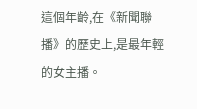這個年齡,在《新聞聯播》的歷史上,是最年輕的女主播。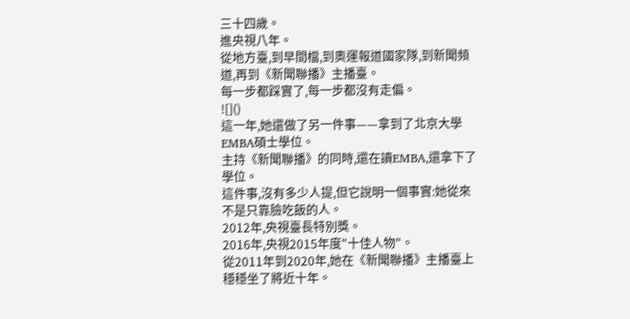三十四歲。
進央視八年。
從地方臺,到早間檔,到奧運報道國家隊,到新聞頻道,再到《新聞聯播》主播臺。
每一步都踩實了,每一步都沒有走偏。
![]()
這一年,她還做了另一件事——拿到了北京大學EMBA碩士學位。
主持《新聞聯播》的同時,還在讀EMBA,還拿下了學位。
這件事,沒有多少人提,但它說明一個事實:她從來不是只靠臉吃飯的人。
2012年,央視臺長特別獎。
2016年,央視2015年度"十佳人物"。
從2011年到2020年,她在《新聞聯播》主播臺上穩穩坐了將近十年。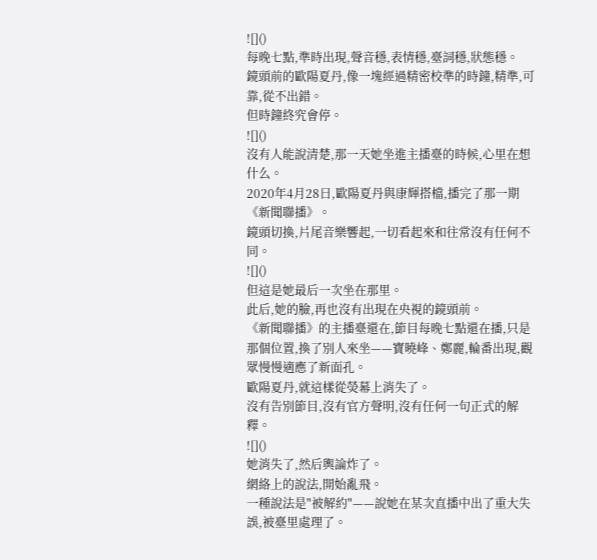![]()
每晚七點,準時出現,聲音穩,表情穩,臺詞穩,狀態穩。
鏡頭前的歐陽夏丹,像一塊經過精密校準的時鐘,精準,可靠,從不出錯。
但時鐘終究會停。
![]()
沒有人能說清楚,那一天她坐進主播臺的時候,心里在想什么。
2020年4月28日,歐陽夏丹與康輝搭檔,播完了那一期《新聞聯播》。
鏡頭切換,片尾音樂響起,一切看起來和往常沒有任何不同。
![]()
但這是她最后一次坐在那里。
此后,她的臉,再也沒有出現在央視的鏡頭前。
《新聞聯播》的主播臺還在,節目每晚七點還在播,只是那個位置,換了別人來坐——寶曉峰、鄭麗,輪番出現,觀眾慢慢適應了新面孔。
歐陽夏丹,就這樣從熒幕上消失了。
沒有告別節目,沒有官方聲明,沒有任何一句正式的解釋。
![]()
她消失了,然后輿論炸了。
網絡上的說法,開始亂飛。
一種說法是"被解約"——說她在某次直播中出了重大失誤,被臺里處理了。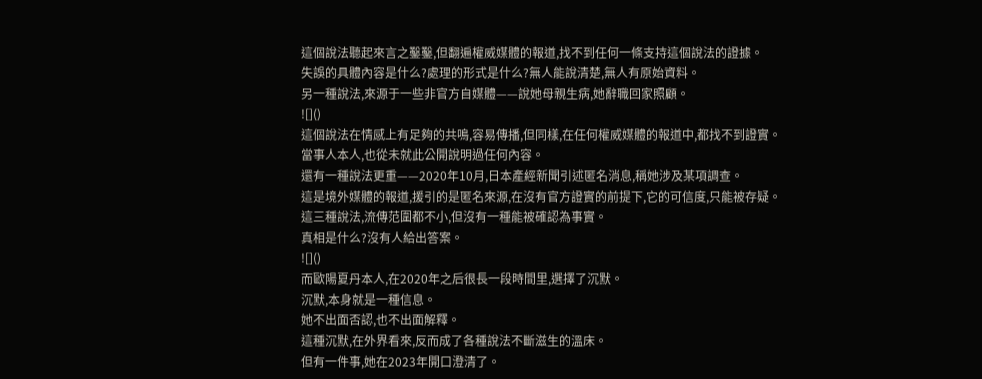這個說法聽起來言之鑿鑿,但翻遍權威媒體的報道,找不到任何一條支持這個說法的證據。
失誤的具體內容是什么?處理的形式是什么?無人能說清楚,無人有原始資料。
另一種說法,來源于一些非官方自媒體——說她母親生病,她辭職回家照顧。
![]()
這個說法在情感上有足夠的共鳴,容易傳播,但同樣,在任何權威媒體的報道中,都找不到證實。
當事人本人,也從未就此公開說明過任何內容。
還有一種說法更重——2020年10月,日本產經新聞引述匿名消息,稱她涉及某項調查。
這是境外媒體的報道,援引的是匿名來源,在沒有官方證實的前提下,它的可信度,只能被存疑。
這三種說法,流傳范圍都不小,但沒有一種能被確認為事實。
真相是什么?沒有人給出答案。
![]()
而歐陽夏丹本人,在2020年之后很長一段時間里,選擇了沉默。
沉默,本身就是一種信息。
她不出面否認,也不出面解釋。
這種沉默,在外界看來,反而成了各種說法不斷滋生的溫床。
但有一件事,她在2023年開口澄清了。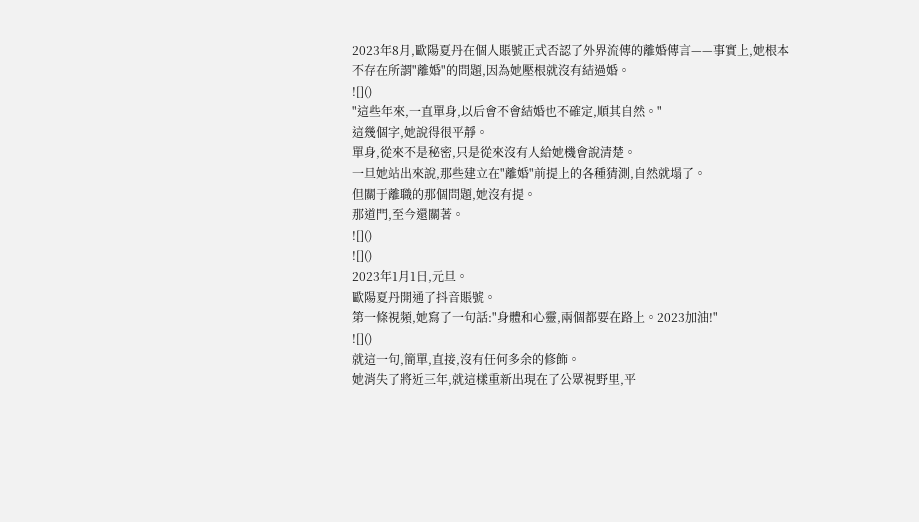2023年8月,歐陽夏丹在個人賬號正式否認了外界流傳的離婚傳言——事實上,她根本不存在所謂"離婚"的問題,因為她壓根就沒有結過婚。
![]()
"這些年來,一直單身,以后會不會結婚也不確定,順其自然。"
這幾個字,她說得很平靜。
單身,從來不是秘密,只是從來沒有人給她機會說清楚。
一旦她站出來說,那些建立在"離婚"前提上的各種猜測,自然就塌了。
但關于離職的那個問題,她沒有提。
那道門,至今還關著。
![]()
![]()
2023年1月1日,元旦。
歐陽夏丹開通了抖音賬號。
第一條視頻,她寫了一句話:"身體和心靈,兩個都要在路上。2023加油!"
![]()
就這一句,簡單,直接,沒有任何多余的修飾。
她消失了將近三年,就這樣重新出現在了公眾視野里,平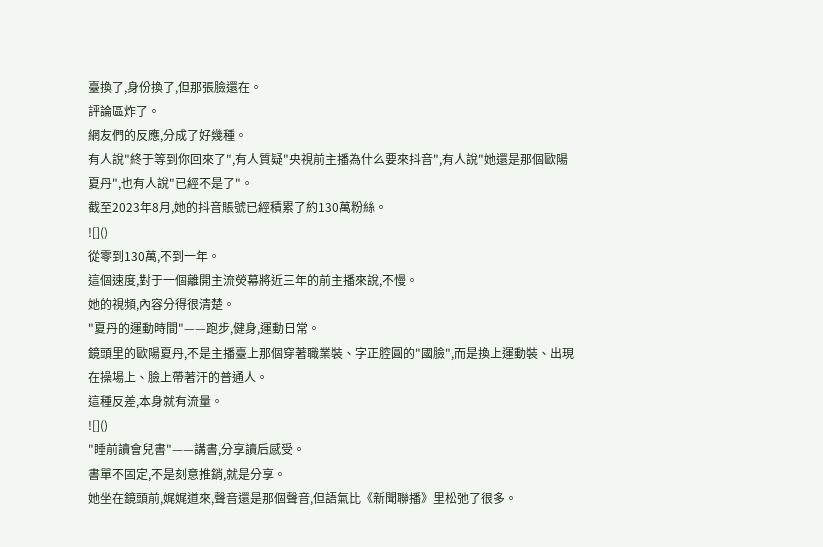臺換了,身份換了,但那張臉還在。
評論區炸了。
網友們的反應,分成了好幾種。
有人說"終于等到你回來了",有人質疑"央視前主播為什么要來抖音",有人說"她還是那個歐陽夏丹",也有人說"已經不是了"。
截至2023年8月,她的抖音賬號已經積累了約130萬粉絲。
![]()
從零到130萬,不到一年。
這個速度,對于一個離開主流熒幕將近三年的前主播來說,不慢。
她的視頻,內容分得很清楚。
"夏丹的運動時間"——跑步,健身,運動日常。
鏡頭里的歐陽夏丹,不是主播臺上那個穿著職業裝、字正腔圓的"國臉",而是換上運動裝、出現在操場上、臉上帶著汗的普通人。
這種反差,本身就有流量。
![]()
"睡前讀會兒書"——講書,分享讀后感受。
書單不固定,不是刻意推銷,就是分享。
她坐在鏡頭前,娓娓道來,聲音還是那個聲音,但語氣比《新聞聯播》里松弛了很多。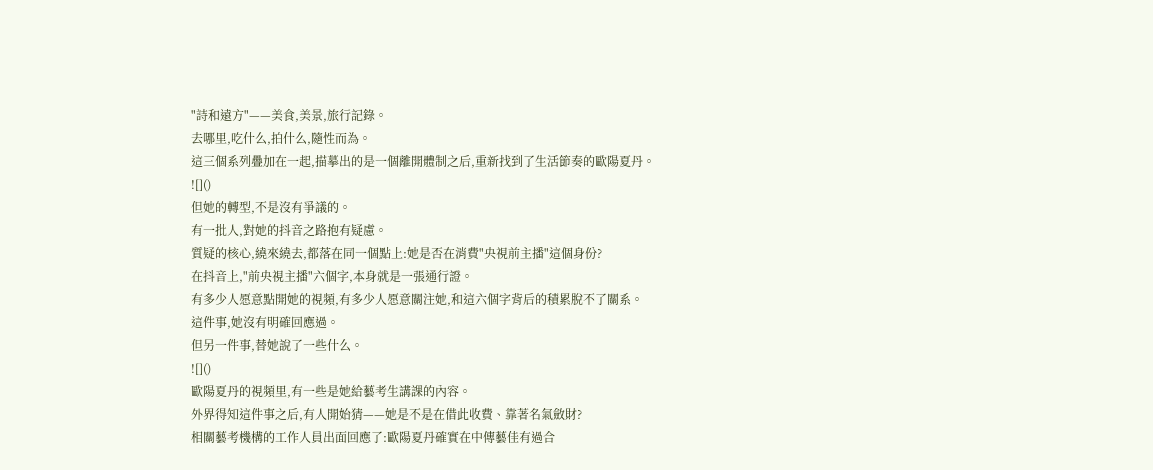"詩和遠方"——美食,美景,旅行記錄。
去哪里,吃什么,拍什么,隨性而為。
這三個系列疊加在一起,描摹出的是一個離開體制之后,重新找到了生活節奏的歐陽夏丹。
![]()
但她的轉型,不是沒有爭議的。
有一批人,對她的抖音之路抱有疑慮。
質疑的核心,繞來繞去,都落在同一個點上:她是否在消費"央視前主播"這個身份?
在抖音上,"前央視主播"六個字,本身就是一張通行證。
有多少人愿意點開她的視頻,有多少人愿意關注她,和這六個字背后的積累脫不了關系。
這件事,她沒有明確回應過。
但另一件事,替她說了一些什么。
![]()
歐陽夏丹的視頻里,有一些是她給藝考生講課的內容。
外界得知這件事之后,有人開始猜——她是不是在借此收費、靠著名氣斂財?
相關藝考機構的工作人員出面回應了:歐陽夏丹確實在中傳藝佳有過合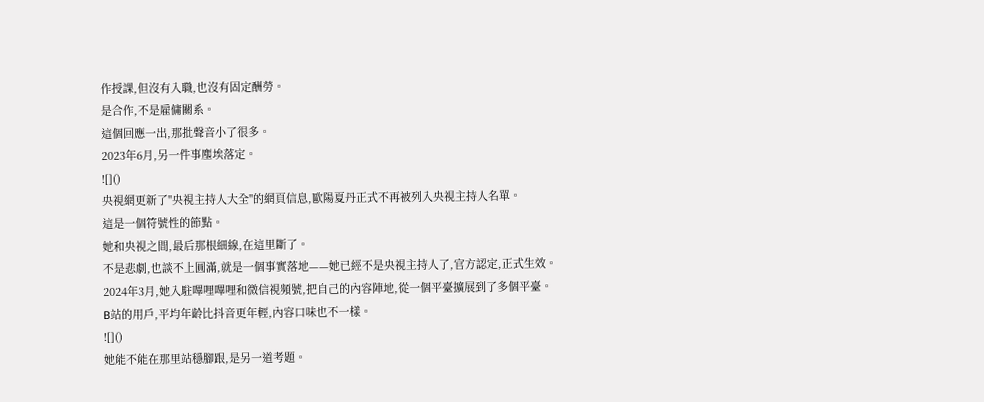作授課,但沒有入職,也沒有固定酬勞。
是合作,不是雇傭關系。
這個回應一出,那批聲音小了很多。
2023年6月,另一件事塵埃落定。
![]()
央視網更新了"央視主持人大全"的網頁信息,歐陽夏丹正式不再被列入央視主持人名單。
這是一個符號性的節點。
她和央視之間,最后那根細線,在這里斷了。
不是悲劇,也談不上圓滿,就是一個事實落地——她已經不是央視主持人了,官方認定,正式生效。
2024年3月,她入駐嗶哩嗶哩和微信視頻號,把自己的內容陣地,從一個平臺擴展到了多個平臺。
B站的用戶,平均年齡比抖音更年輕,內容口味也不一樣。
![]()
她能不能在那里站穩腳跟,是另一道考題。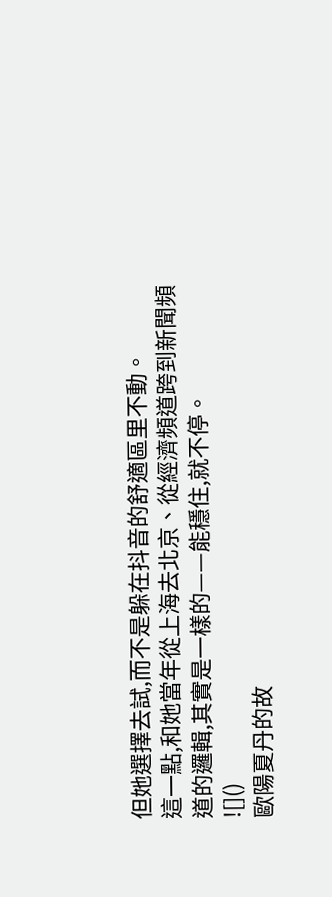但她選擇去試,而不是躲在抖音的舒適區里不動。
這一點,和她當年從上海去北京、從經濟頻道跨到新聞頻道的邏輯,其實是一樣的——能穩住,就不停。
![]()
歐陽夏丹的故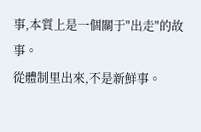事,本質上是一個關于"出走"的故事。
從體制里出來,不是新鮮事。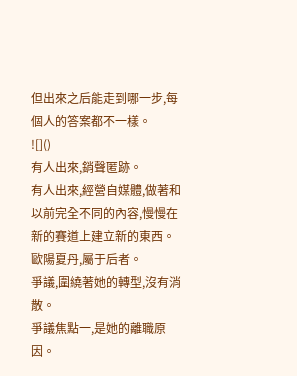但出來之后能走到哪一步,每個人的答案都不一樣。
![]()
有人出來,銷聲匿跡。
有人出來,經營自媒體,做著和以前完全不同的內容,慢慢在新的賽道上建立新的東西。
歐陽夏丹,屬于后者。
爭議,圍繞著她的轉型,沒有消散。
爭議焦點一,是她的離職原因。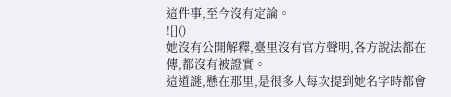這件事,至今沒有定論。
![]()
她沒有公開解釋,臺里沒有官方聲明,各方說法都在傳,都沒有被證實。
這道謎,懸在那里,是很多人每次提到她名字時都會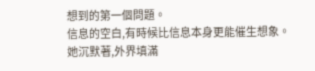想到的第一個問題。
信息的空白,有時候比信息本身更能催生想象。
她沉默著,外界填滿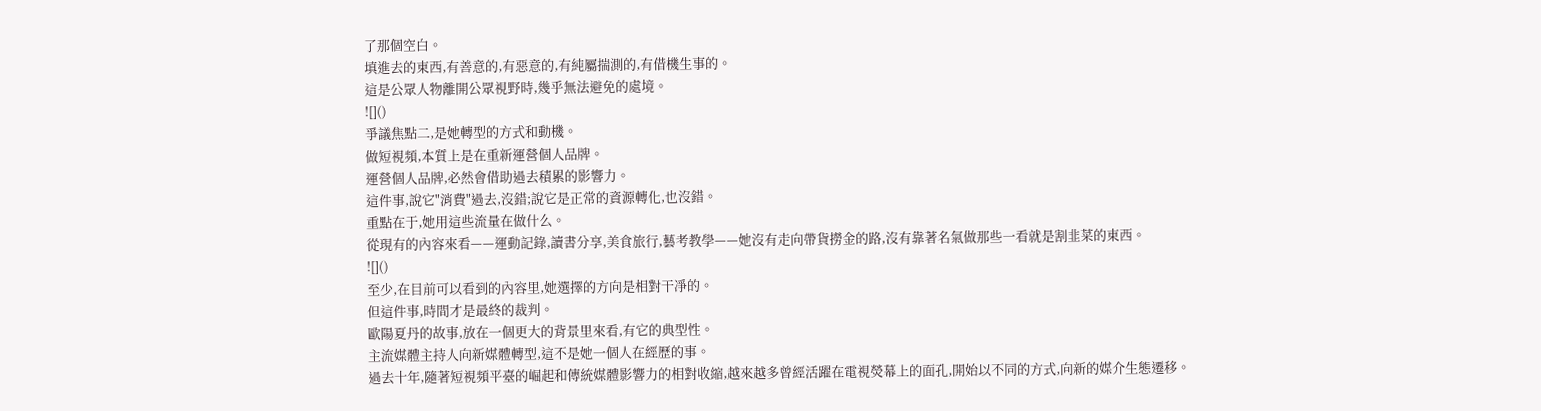了那個空白。
填進去的東西,有善意的,有惡意的,有純屬揣測的,有借機生事的。
這是公眾人物離開公眾視野時,幾乎無法避免的處境。
![]()
爭議焦點二,是她轉型的方式和動機。
做短視頻,本質上是在重新運營個人品牌。
運營個人品牌,必然會借助過去積累的影響力。
這件事,說它"消費"過去,沒錯;說它是正常的資源轉化,也沒錯。
重點在于,她用這些流量在做什么。
從現有的內容來看——運動記錄,讀書分享,美食旅行,藝考教學——她沒有走向帶貨撈金的路,沒有靠著名氣做那些一看就是割韭菜的東西。
![]()
至少,在目前可以看到的內容里,她選擇的方向是相對干凈的。
但這件事,時間才是最終的裁判。
歐陽夏丹的故事,放在一個更大的背景里來看,有它的典型性。
主流媒體主持人向新媒體轉型,這不是她一個人在經歷的事。
過去十年,隨著短視頻平臺的崛起和傳統媒體影響力的相對收縮,越來越多曾經活躍在電視熒幕上的面孔,開始以不同的方式,向新的媒介生態遷移。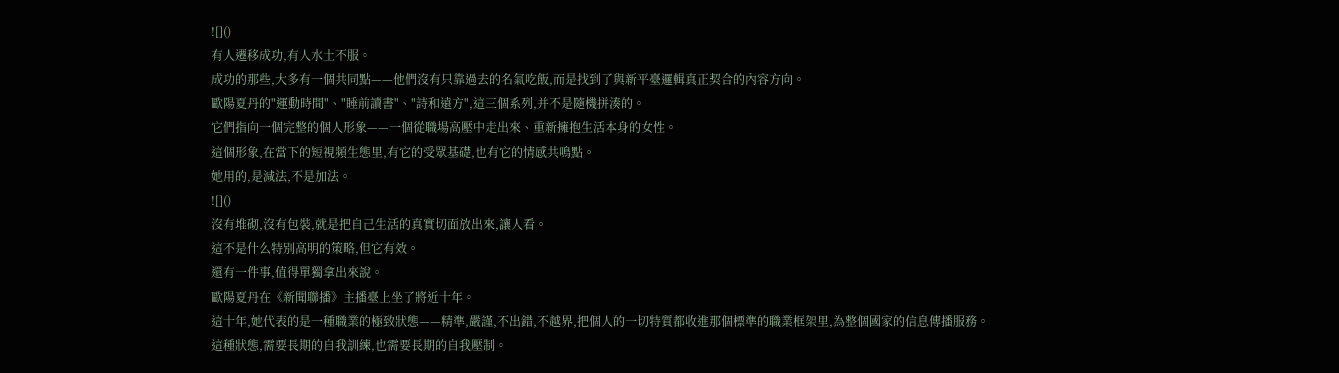![]()
有人遷移成功,有人水土不服。
成功的那些,大多有一個共同點——他們沒有只靠過去的名氣吃飯,而是找到了與新平臺邏輯真正契合的內容方向。
歐陽夏丹的"運動時間"、"睡前讀書"、"詩和遠方",這三個系列,并不是隨機拼湊的。
它們指向一個完整的個人形象——一個從職場高壓中走出來、重新擁抱生活本身的女性。
這個形象,在當下的短視頻生態里,有它的受眾基礎,也有它的情感共鳴點。
她用的,是減法,不是加法。
![]()
沒有堆砌,沒有包裝,就是把自己生活的真實切面放出來,讓人看。
這不是什么特別高明的策略,但它有效。
還有一件事,值得單獨拿出來說。
歐陽夏丹在《新聞聯播》主播臺上坐了將近十年。
這十年,她代表的是一種職業的極致狀態——精準,嚴謹,不出錯,不越界,把個人的一切特質都收進那個標準的職業框架里,為整個國家的信息傳播服務。
這種狀態,需要長期的自我訓練,也需要長期的自我壓制。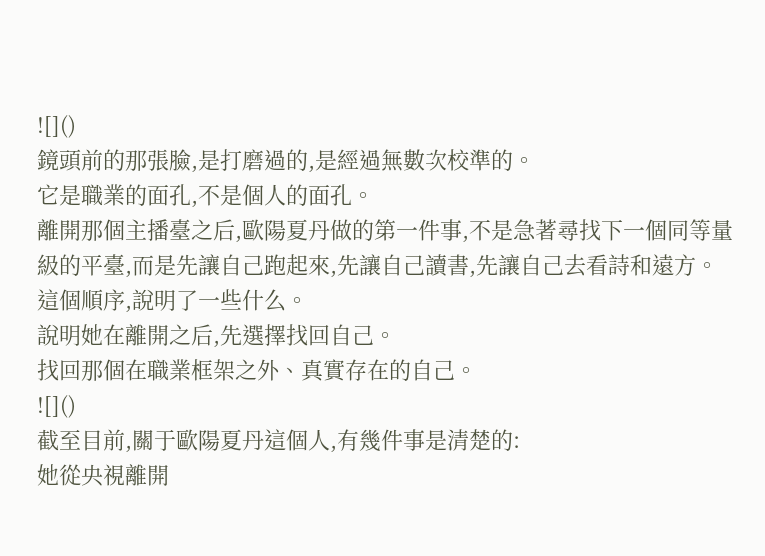![]()
鏡頭前的那張臉,是打磨過的,是經過無數次校準的。
它是職業的面孔,不是個人的面孔。
離開那個主播臺之后,歐陽夏丹做的第一件事,不是急著尋找下一個同等量級的平臺,而是先讓自己跑起來,先讓自己讀書,先讓自己去看詩和遠方。
這個順序,說明了一些什么。
說明她在離開之后,先選擇找回自己。
找回那個在職業框架之外、真實存在的自己。
![]()
截至目前,關于歐陽夏丹這個人,有幾件事是清楚的:
她從央視離開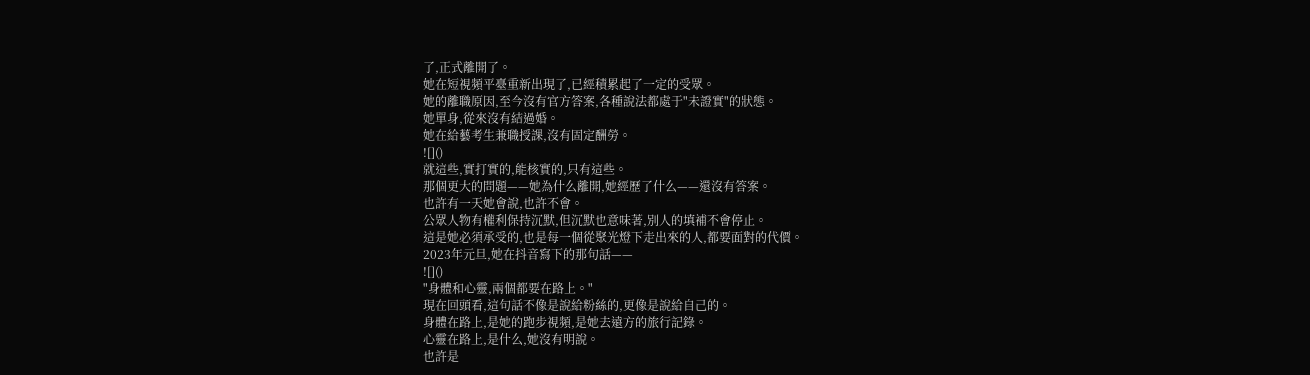了,正式離開了。
她在短視頻平臺重新出現了,已經積累起了一定的受眾。
她的離職原因,至今沒有官方答案,各種說法都處于"未證實"的狀態。
她單身,從來沒有結過婚。
她在給藝考生兼職授課,沒有固定酬勞。
![]()
就這些,實打實的,能核實的,只有這些。
那個更大的問題——她為什么離開,她經歷了什么——還沒有答案。
也許有一天她會說,也許不會。
公眾人物有權利保持沉默,但沉默也意味著,別人的填補不會停止。
這是她必須承受的,也是每一個從聚光燈下走出來的人,都要面對的代價。
2023年元旦,她在抖音寫下的那句話——
![]()
"身體和心靈,兩個都要在路上。"
現在回頭看,這句話不像是說給粉絲的,更像是說給自己的。
身體在路上,是她的跑步視頻,是她去遠方的旅行記錄。
心靈在路上,是什么,她沒有明說。
也許是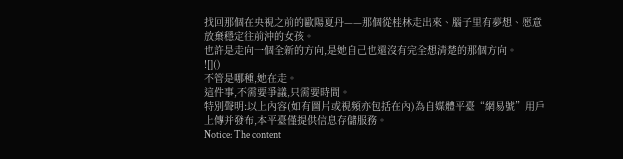找回那個在央視之前的歐陽夏丹——那個從桂林走出來、腦子里有夢想、愿意放棄穩定往前沖的女孩。
也許是走向一個全新的方向,是她自己也還沒有完全想清楚的那個方向。
![]()
不管是哪種,她在走。
這件事,不需要爭議,只需要時間。
特別聲明:以上內容(如有圖片或視頻亦包括在內)為自媒體平臺“網易號”用戶上傳并發布,本平臺僅提供信息存儲服務。
Notice: The content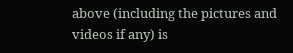above (including the pictures and videos if any) is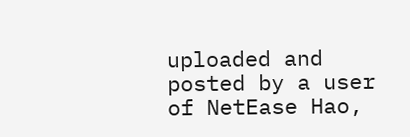uploaded and posted by a user of NetEase Hao,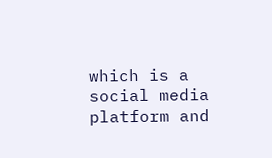which is a social media platform and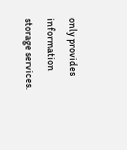only provides information storage services.